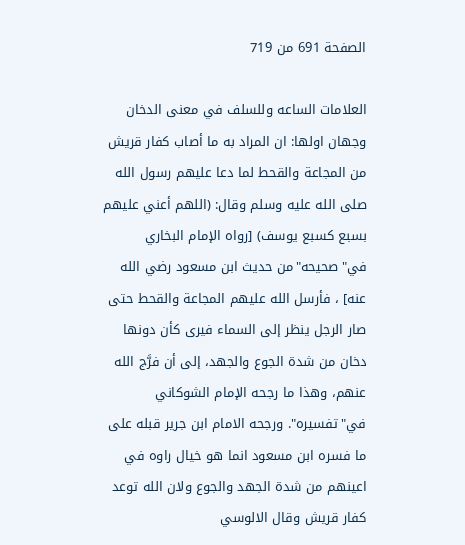الصفحة 691 من 719

العلامات الساعه وللسلف في معنى الدخان وجهان اولها: ان المراد به ما أصاب كفار قريش من المجاعة والقحط لما دعا عليهم رسول الله صلى الله عليه وسلم وقال: (اللهم أعني عليهم بسبع كسبع يوسف) [رواه الإمام البخاري في"صحيحه"من حديث ابن مسعود رضي الله عنه] ، فأرسل الله عليهم المجاعة والقحط حتى صار الرجل ينظر إلى السماء فيرى كأن دونها دخان من شدة الجوع والجهد، إلى أن فرَّج الله عنهم، وهذا ما رجحه الإمام الشوكاني في"تفسيره". ورجحه الامام ابن جرير قبله على ما فسره ابن مسعود انما هو خيال راوه في اعينهم من شدة الجهد والجوع ولان الله توعد كفار قريش وقال الالوسي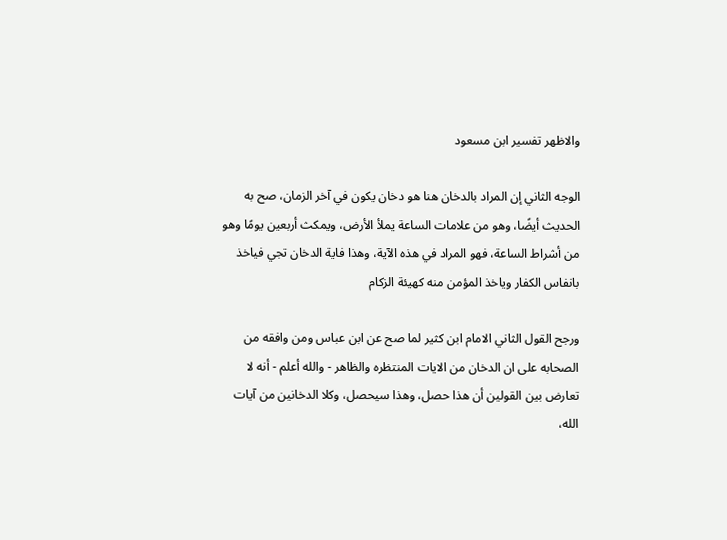والاظهر تفسير ابن مسعود

الوجه الثاني إن المراد بالدخان هنا هو دخان يكون في آخر الزمان، صح به الحديث أيضًا، وهو من علامات الساعة يملأ الأرض، ويمكث أربعين يومًا وهو من أشراط الساعة، فهو المراد في هذه الآية، وهذا فاية الدخان تجي فياخذ بانفاس الكفار وياخذ المؤمن منه كهيئة الزكام

ورجح القول الثاني الامام ابن كثير لما صح عن ابن عباس ومن وافقه من الصحابه على ان الدخان من الايات المنتظره والظاهر - والله أعلم - أنه لا تعارض بين القولين أن هذا حصل، وهذا سيحصل، وكلا الدخانين من آيات الله،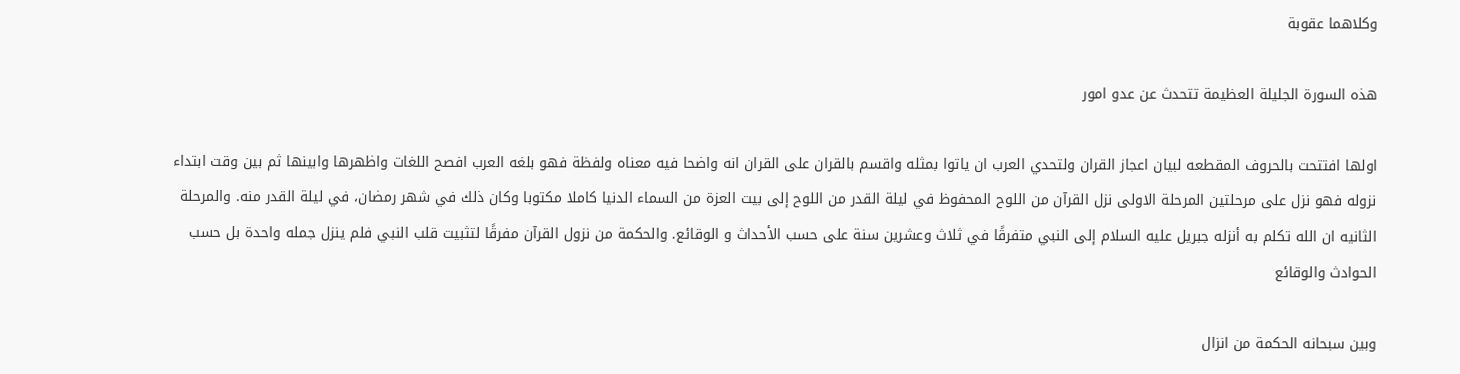وكلاهما عقوبة

هذه السورة الجليلة العظيمة تتحدث عن عدو امور

اولها افتتحت بالحروف المقطعه لبيان اعجاز القران ولتحدي العرب ان ياتوا بمثله واقسم بالقران على القران انه واضحا فيه معناه ولفظة فهو بلغه العرب افصح اللغات واظهرها وابينها ثم بين وقت ابتداء نزوله فهو نزل على مرحلتين المرحلة الاولى نزل القرآن من اللوح المحفوظ في ليلة القدر من اللوح إلى بيت العزة من السماء الدنيا كاملا مكتوبا وكان ذلك في شهر رمضان، في ليلة القدر منه. والمرحلة الثانيه ان الله تكلم به أنزله جبريل عليه السلام إلى النبي متفرقًا في ثلاث وعشرين سنة على حسب الأحداث و الوقائع. والحكمة من نزول القرآن مفرقًا لتثبيت قلب النبي فلم ينزل جمله واحدة بل حسب الحوادث والوقائع

وبين سبحانه الحكمة من انزال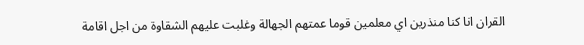القران انا كنا منذرين اي معلمين قوما عمتهم الجهالة وغلبت عليهم الشقاوة من اجل اقامة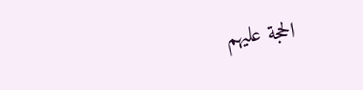الحجة عليهم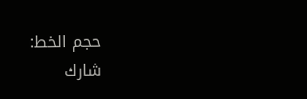حجم الخط:
شارك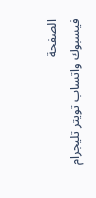الصفحة
فيسبوك واتساب تويتر تليجرام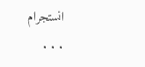انستجرام
. . .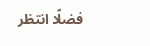فضلًا انتظر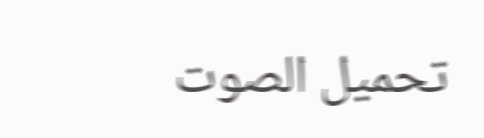تحميل الصوت